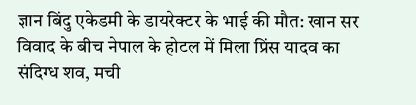ज्ञान बिंदु एकेडमी के डायरेक्टर के भाई की मौत: खान सर विवाद के बीच नेपाल के होटल में मिला प्रिंस यादव का संदिग्ध शव, मची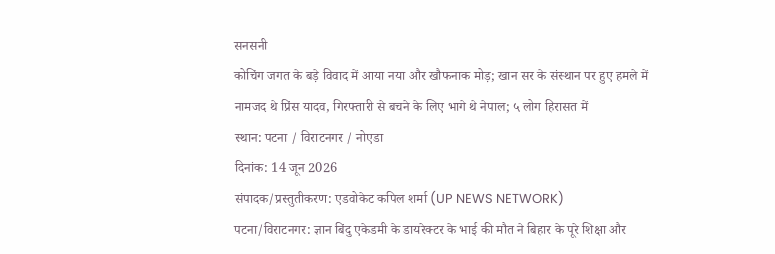सनसनी
कोचिंग जगत के बड़े विवाद में आया नया और खौफनाक मोड़; खान सर के संस्थान पर हुए हमले में नामजद थे प्रिंस यादव, गिरफ्तारी से बचने के लिए भागे थे नेपाल; ५ लोग हिरासत में
स्थान: पटना / विराटनगर / नोएडा
दिनांक: 14 जून 2026
संपादक/प्रस्तुतीकरण: एडवोकेट कपिल शर्मा (UP NEWS NETWORK)
पटना/विराटनगर: ज्ञान बिंदु एकेडमी के डायरेक्टर के भाई की मौत ने बिहार के पूरे शिक्षा और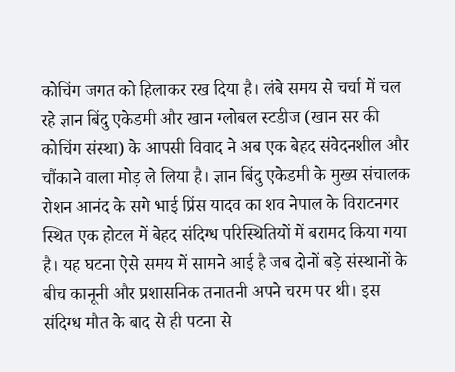कोचिंग जगत को हिलाकर रख दिया है। लंबे समय से चर्चा में चल रहे ज्ञान बिंदु एकेडमी और खान ग्लोबल स्टडीज (खान सर की कोचिंग संस्था) के आपसी विवाद ने अब एक बेहद संवेदनशील और चौंकाने वाला मोड़ ले लिया है। ज्ञान बिंदु एकेडमी के मुख्य संचालक रोशन आनंद के सगे भाई प्रिंस यादव का शव नेपाल के विराटनगर स्थित एक होटल में बेहद संदिग्ध परिस्थितियों में बरामद किया गया है। यह घटना ऐसे समय में सामने आई है जब दोनों बड़े संस्थानों के बीच कानूनी और प्रशासनिक तनातनी अपने चरम पर थी। इस संदिग्ध मौत के बाद से ही पटना से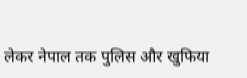लेकर नेपाल तक पुलिस और खुफिया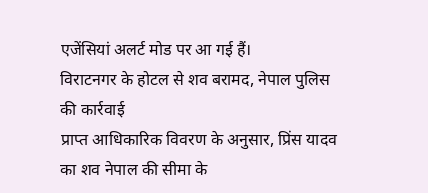एजेंसियां अलर्ट मोड पर आ गई हैं।
विराटनगर के होटल से शव बरामद, नेपाल पुलिस की कार्रवाई
प्राप्त आधिकारिक विवरण के अनुसार, प्रिंस यादव का शव नेपाल की सीमा के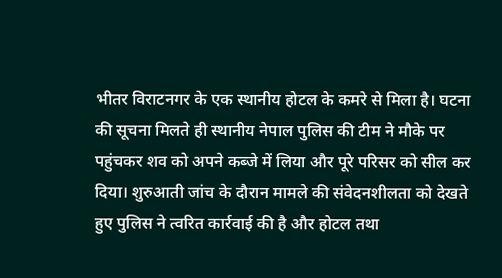भीतर विराटनगर के एक स्थानीय होटल के कमरे से मिला है। घटना की सूचना मिलते ही स्थानीय नेपाल पुलिस की टीम ने मौके पर पहुंचकर शव को अपने कब्जे में लिया और पूरे परिसर को सील कर दिया। शुरुआती जांच के दौरान मामले की संवेदनशीलता को देखते हुए पुलिस ने त्वरित कार्रवाई की है और होटल तथा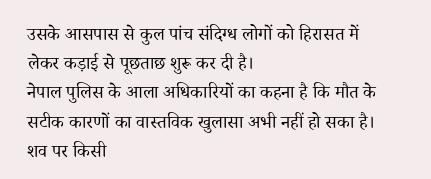उसके आसपास से कुल पांच संदिग्ध लोगों को हिरासत में लेकर कड़ाई से पूछताछ शुरू कर दी है।
नेपाल पुलिस के आला अधिकारियों का कहना है कि मौत के सटीक कारणों का वास्तविक खुलासा अभी नहीं हो सका है। शव पर किसी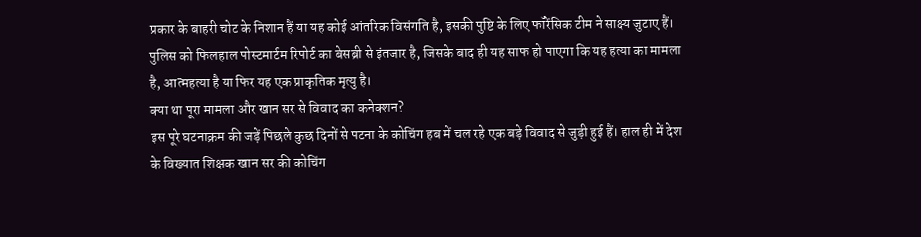प्रकार के बाहरी चोट के निशान हैं या यह कोई आंतरिक विसंगति है, इसकी पुष्टि के लिए फॉरेंसिक टीम ने साक्ष्य जुटाए हैं। पुलिस को फिलहाल पोस्टमार्टम रिपोर्ट का बेसब्री से इंतजार है, जिसके बाद ही यह साफ हो पाएगा कि यह हत्या का मामला है, आत्महत्या है या फिर यह एक प्राकृतिक मृत्यु है।
क्या था पूरा मामला और खान सर से विवाद का कनेक्शन?
इस पूरे घटनाक्रम की जड़ें पिछले कुछ दिनों से पटना के कोचिंग हब में चल रहे एक बड़े विवाद से जुड़ी हुई हैं। हाल ही में देश के विख्यात शिक्षक खान सर की कोचिंग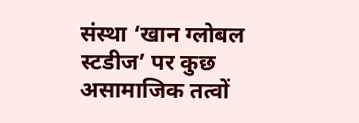संस्था ‘खान ग्लोबल स्टडीज’ पर कुछ असामाजिक तत्वों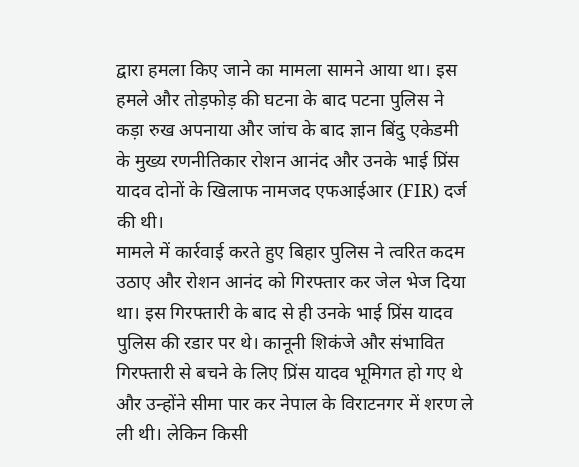द्वारा हमला किए जाने का मामला सामने आया था। इस हमले और तोड़फोड़ की घटना के बाद पटना पुलिस ने कड़ा रुख अपनाया और जांच के बाद ज्ञान बिंदु एकेडमी के मुख्य रणनीतिकार रोशन आनंद और उनके भाई प्रिंस यादव दोनों के खिलाफ नामजद एफआईआर (FIR) दर्ज की थी।
मामले में कार्रवाई करते हुए बिहार पुलिस ने त्वरित कदम उठाए और रोशन आनंद को गिरफ्तार कर जेल भेज दिया था। इस गिरफ्तारी के बाद से ही उनके भाई प्रिंस यादव पुलिस की रडार पर थे। कानूनी शिकंजे और संभावित गिरफ्तारी से बचने के लिए प्रिंस यादव भूमिगत हो गए थे और उन्होंने सीमा पार कर नेपाल के विराटनगर में शरण ले ली थी। लेकिन किसी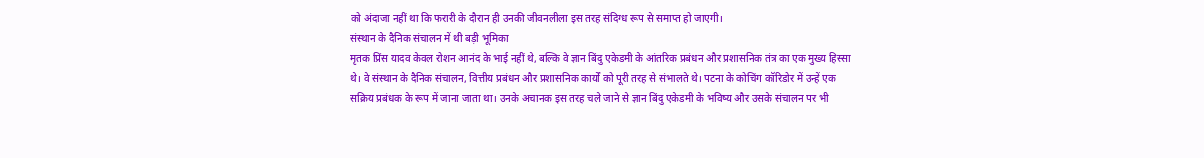को अंदाजा नहीं था कि फरारी के दौरान ही उनकी जीवनलीला इस तरह संदिग्ध रूप से समाप्त हो जाएगी।
संस्थान के दैनिक संचालन में थी बड़ी भूमिका
मृतक प्रिंस यादव केवल रोशन आनंद के भाई नहीं थे, बल्कि वे ज्ञान बिंदु एकेडमी के आंतरिक प्रबंधन और प्रशासनिक तंत्र का एक मुख्य हिस्सा थे। वे संस्थान के दैनिक संचालन, वित्तीय प्रबंधन और प्रशासनिक कार्यों को पूरी तरह से संभालते थे। पटना के कोचिंग कॉरिडोर में उन्हें एक सक्रिय प्रबंधक के रूप में जाना जाता था। उनके अचानक इस तरह चले जाने से ज्ञान बिंदु एकेडमी के भविष्य और उसके संचालन पर भी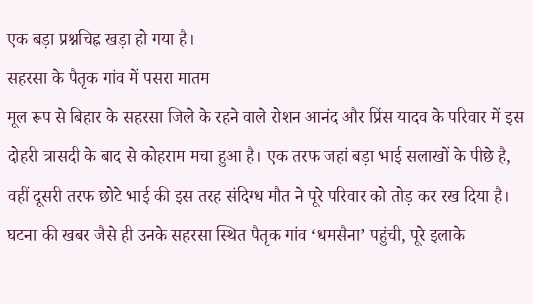एक बड़ा प्रश्नचिह्न खड़ा हो गया है।
सहरसा के पैतृक गांव में पसरा मातम
मूल रूप से बिहार के सहरसा जिले के रहने वाले रोशन आनंद और प्रिंस यादव के परिवार में इस दोहरी त्रासदी के बाद से कोहराम मचा हुआ है। एक तरफ जहां बड़ा भाई सलाखों के पीछे है, वहीं दूसरी तरफ छोटे भाई की इस तरह संदिग्ध मौत ने पूरे परिवार को तोड़ कर रख दिया है। घटना की खबर जैसे ही उनके सहरसा स्थित पैतृक गांव ‘धमसैना’ पहुंची, पूरे इलाके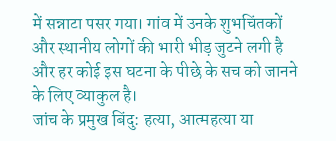में सन्नाटा पसर गया। गांव में उनके शुभचिंतकों और स्थानीय लोगों की भारी भीड़ जुटने लगी है और हर कोई इस घटना के पीछे के सच को जानने के लिए व्याकुल है।
जांच के प्रमुख बिंदु: हत्या, आत्महत्या या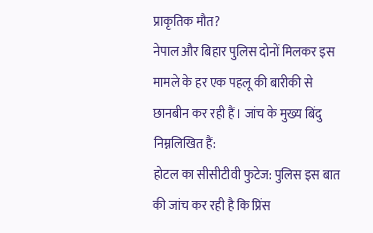प्राकृतिक मौत?
नेपाल और बिहार पुलिस दोनों मिलकर इस मामले के हर एक पहलू की बारीकी से छानबीन कर रही हैं। जांच के मुख्य बिंदु निम्नलिखित हैं:
होटल का सीसीटीवी फुटेज: पुलिस इस बात की जांच कर रही है कि प्रिंस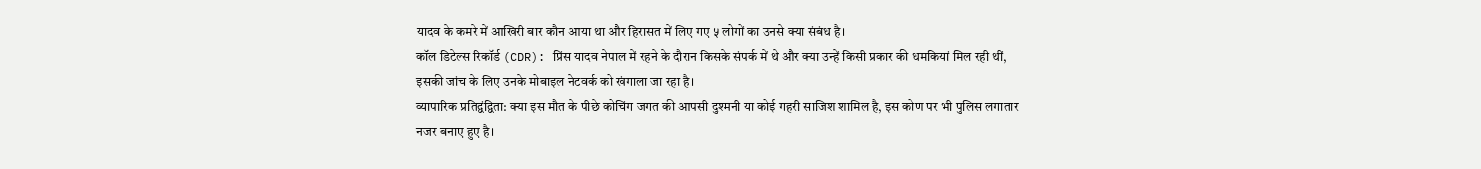यादव के कमरे में आखिरी बार कौन आया था और हिरासत में लिए गए ५ लोगों का उनसे क्या संबंध है।
कॉल डिटेल्स रिकॉर्ड (CDR): प्रिंस यादव नेपाल में रहने के दौरान किसके संपर्क में थे और क्या उन्हें किसी प्रकार की धमकियां मिल रही थीं, इसकी जांच के लिए उनके मोबाइल नेटवर्क को खंगाला जा रहा है।
व्यापारिक प्रतिद्वंद्विता: क्या इस मौत के पीछे कोचिंग जगत की आपसी दुश्मनी या कोई गहरी साजिश शामिल है, इस कोण पर भी पुलिस लगातार नजर बनाए हुए है।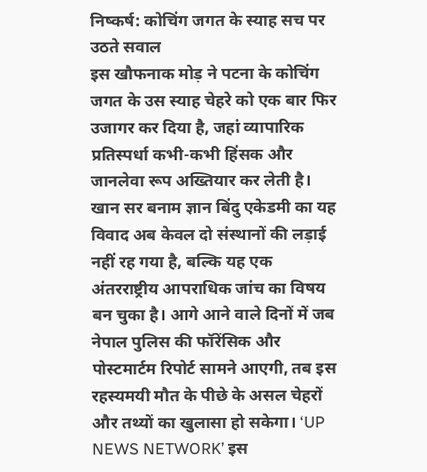निष्कर्ष: कोचिंग जगत के स्याह सच पर उठते सवाल
इस खौफनाक मोड़ ने पटना के कोचिंग जगत के उस स्याह चेहरे को एक बार फिर उजागर कर दिया है, जहां व्यापारिक प्रतिस्पर्धा कभी-कभी हिंसक और जानलेवा रूप अख्तियार कर लेती है। खान सर बनाम ज्ञान बिंदु एकेडमी का यह विवाद अब केवल दो संस्थानों की लड़ाई नहीं रह गया है, बल्कि यह एक अंतरराष्ट्रीय आपराधिक जांच का विषय बन चुका है। आगे आने वाले दिनों में जब नेपाल पुलिस की फॉरेंसिक और पोस्टमार्टम रिपोर्ट सामने आएगी, तब इस रहस्यमयी मौत के पीछे के असल चेहरों और तथ्यों का खुलासा हो सकेगा। ‘UP NEWS NETWORK’ इस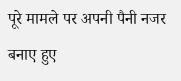पूरे मामले पर अपनी पैनी नजर बनाए हुए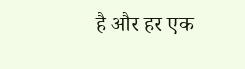है और हर एक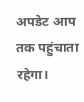अपडेट आप तक पहुंचाता रहेगा।